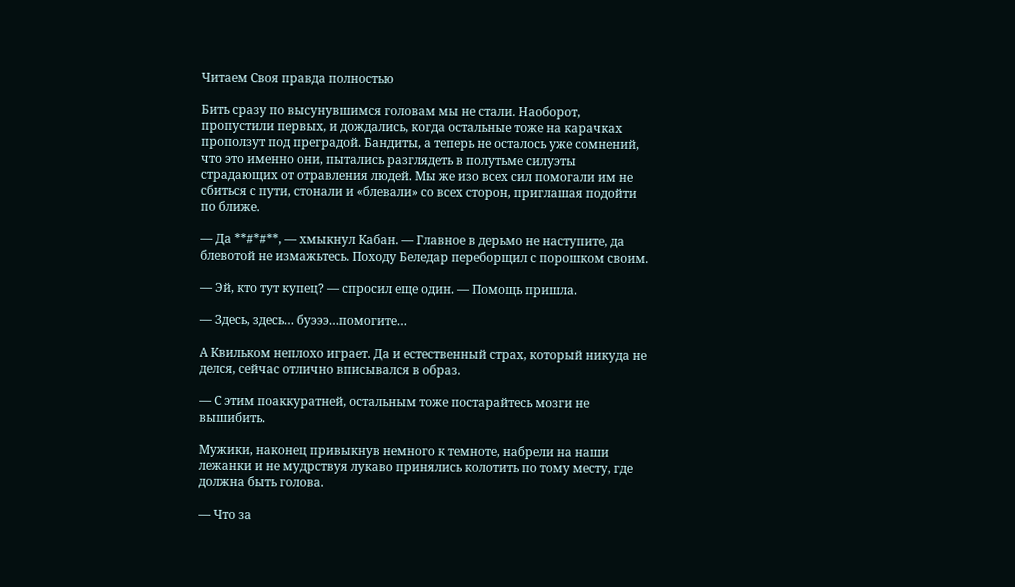Читаем Своя правда полностью

Бить сразу по высунувшимся головам мы не стали. Наоборот, пропустили первых, и дождались, когда остальные тоже на карачках проползут под преградой. Бандиты, а теперь не осталось уже сомнений, что это именно они, пытались разглядеть в полутьме силуэты страдающих от отравления людей. Мы же изо всех сил помогали им не сбиться с пути, стонали и «блевали» со всех сторон, приглашая подойти по ближе.

— Да **#*#**, — хмыкнул Кабан. — Главное в дерьмо не наступите, да блевотой не измажьтесь. Походу Беледар переборщил с порошком своим.

— Эй, кто тут купец? — спросил еще один. — Помощь пришла.

— Здесь, здесь… буэээ…помогите…

А Квильком неплохо играет. Да и естественный страх, который никуда не делся, сейчас отлично вписывался в образ.

— С этим поаккуратней, остальным тоже постарайтесь мозги не вышибить.

Мужики, наконец привыкнув немного к темноте, набрели на наши лежанки и не мудрствуя лукаво принялись колотить по тому месту, где должна быть голова.

— Что за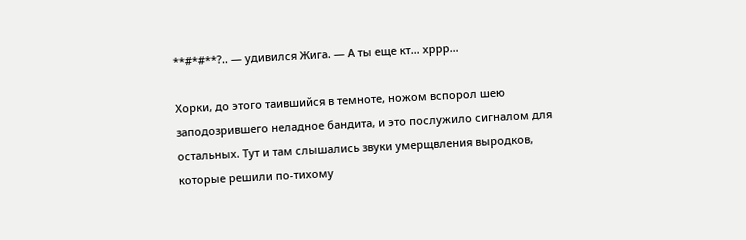**#*#**?.. — удивился Жига. — А ты еще кт… хррр…

Хорки, до этого таившийся в темноте, ножом вспорол шею заподозрившего неладное бандита, и это послужило сигналом для остальных. Тут и там слышались звуки умерщвления выродков, которые решили по-тихому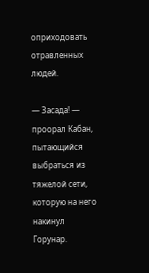оприходовать отравленных людей.

— Засада! — проорал Кабан, пытающийся выбраться из тяжелой сети, которую на него накинул Горунар.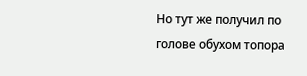Но тут же получил по голове обухом топора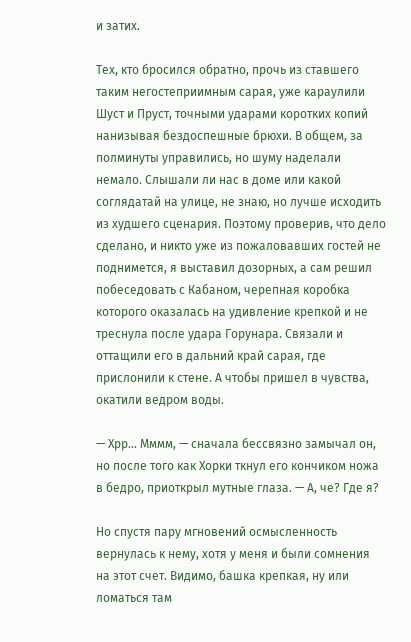и затих.

Тех, кто бросился обратно, прочь из ставшего таким негостеприимным сарая, уже караулили Шуст и Пруст, точными ударами коротких копий нанизывая бездоспешные брюхи. В общем, за полминуты управились, но шуму наделали немало. Слышали ли нас в доме или какой соглядатай на улице, не знаю, но лучше исходить из худшего сценария. Поэтому проверив, что дело сделано, и никто уже из пожаловавших гостей не поднимется, я выставил дозорных, а сам решил побеседовать с Кабаном, черепная коробка которого оказалась на удивление крепкой и не треснула после удара Горунара. Связали и оттащили его в дальний край сарая, где прислонили к стене. А чтобы пришел в чувства, окатили ведром воды.

— Хрр… Мммм, — сначала бессвязно замычал он, но после того как Хорки ткнул его кончиком ножа в бедро, приоткрыл мутные глаза. — А, че? Где я?

Но спустя пару мгновений осмысленность вернулась к нему, хотя у меня и были сомнения на этот счет. Видимо, башка крепкая, ну или ломаться там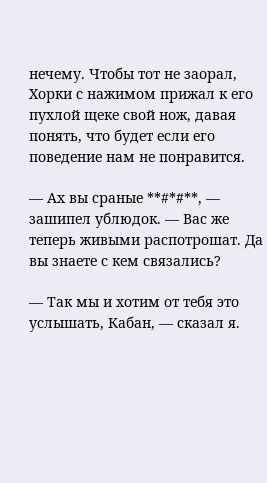нечему. Чтобы тот не заорал, Хорки с нажимом прижал к его пухлой щеке свой нож, давая понять, что будет если его поведение нам не понравится.

— Ах вы сраные **#*#**, — зашипел ублюдок. — Вас же теперь живыми распотрошат. Да вы знаете с кем связались?

— Так мы и хотим от тебя это услышать, Кабан, — сказал я.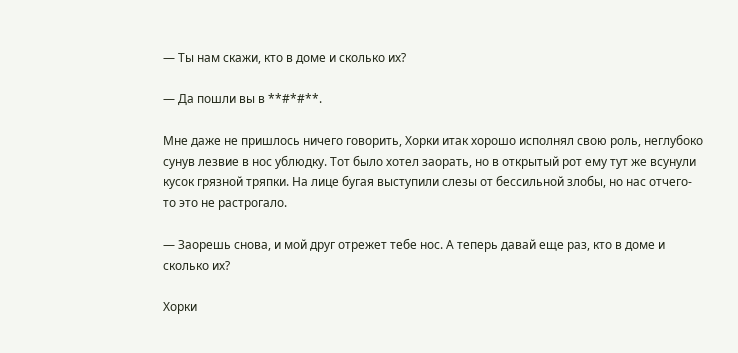— Ты нам скажи, кто в доме и сколько их?

— Да пошли вы в **#*#**.

Мне даже не пришлось ничего говорить, Хорки итак хорошо исполнял свою роль, неглубоко сунув лезвие в нос ублюдку. Тот было хотел заорать, но в открытый рот ему тут же всунули кусок грязной тряпки. На лице бугая выступили слезы от бессильной злобы, но нас отчего-то это не растрогало.

— Заорешь снова, и мой друг отрежет тебе нос. А теперь давай еще раз, кто в доме и сколько их?

Хорки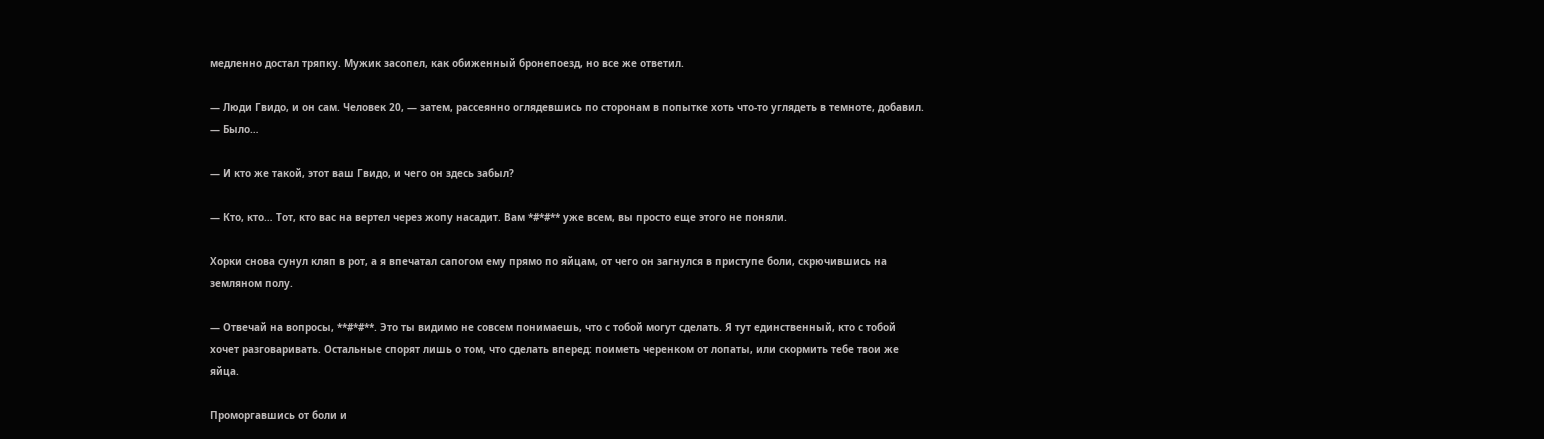медленно достал тряпку. Мужик засопел, как обиженный бронепоезд, но все же ответил.

— Люди Гвидо, и он сам. Человек 20, — затем, рассеянно оглядевшись по сторонам в попытке хоть что-то углядеть в темноте, добавил. — Было…

— И кто же такой, этот ваш Гвидо, и чего он здесь забыл?

— Кто, кто… Тот, кто вас на вертел через жопу насадит. Вам *#*#** уже всем, вы просто еще этого не поняли.

Хорки снова сунул кляп в рот, а я впечатал сапогом ему прямо по яйцам, от чего он загнулся в приступе боли, скрючившись на земляном полу.

— Отвечай на вопросы, **#*#**. Это ты видимо не совсем понимаешь, что с тобой могут сделать. Я тут единственный, кто с тобой хочет разговаривать. Остальные спорят лишь о том, что сделать вперед: поиметь черенком от лопаты, или скормить тебе твои же яйца.

Проморгавшись от боли и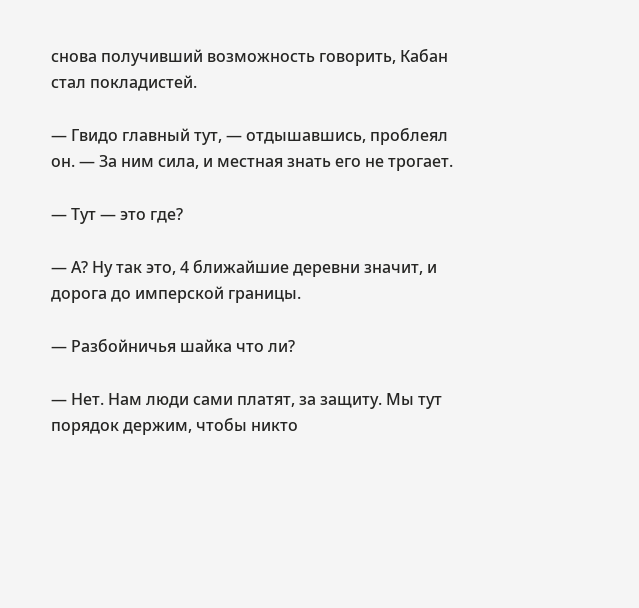снова получивший возможность говорить, Кабан стал покладистей.

— Гвидо главный тут, — отдышавшись, проблеял он. — За ним сила, и местная знать его не трогает.

— Тут — это где?

— А? Ну так это, 4 ближайшие деревни значит, и дорога до имперской границы.

— Разбойничья шайка что ли?

— Нет. Нам люди сами платят, за защиту. Мы тут порядок держим, чтобы никто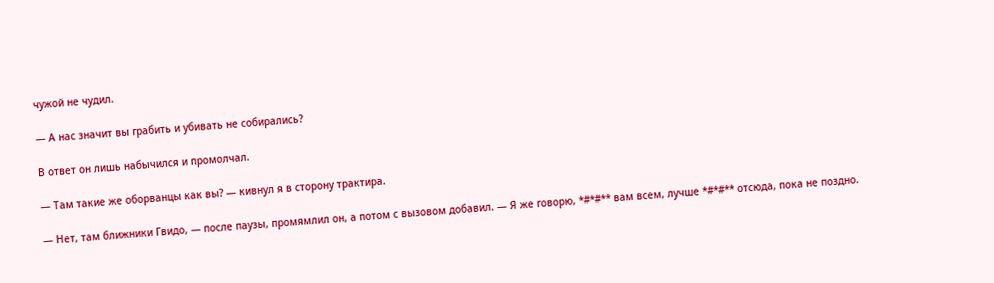чужой не чудил.

— А нас значит вы грабить и убивать не собирались?

В ответ он лишь набычился и промолчал.

— Там такие же оборванцы как вы? — кивнул я в сторону трактира.

— Нет, там ближники Гвидо, — после паузы, промямлил он, а потом с вызовом добавил. — Я же говорю, *#*#** вам всем, лучше *#*#** отсюда, пока не поздно.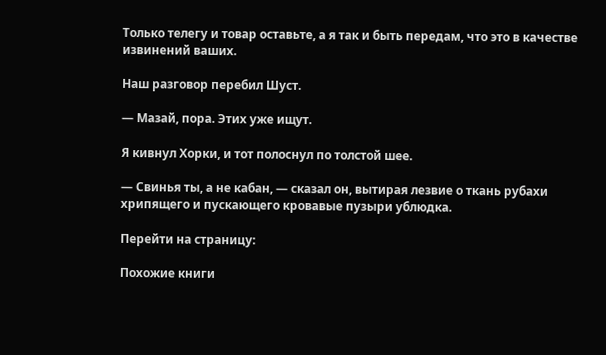Только телегу и товар оставьте, а я так и быть передам, что это в качестве извинений ваших.

Наш разговор перебил Шуст.

— Мазай, пора. Этих уже ищут.

Я кивнул Хорки, и тот полоснул по толстой шее.

— Свинья ты, а не кабан, — сказал он, вытирая лезвие о ткань рубахи хрипящего и пускающего кровавые пузыри ублюдка.

Перейти на страницу:

Похожие книги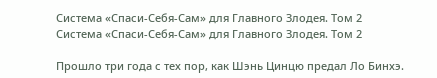Система «Спаси-Себя-Сам» для Главного Злодея. Том 2
Система «Спаси-Себя-Сам» для Главного Злодея. Том 2

Прошло три года с тех пор, как Шэнь Цинцю предал Ло Бинхэ.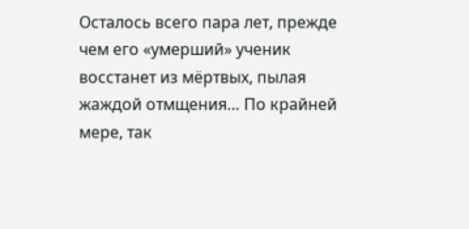Осталось всего пара лет, прежде чем его «умерший» ученик восстанет из мёртвых, пылая жаждой отмщения… По крайней мере, так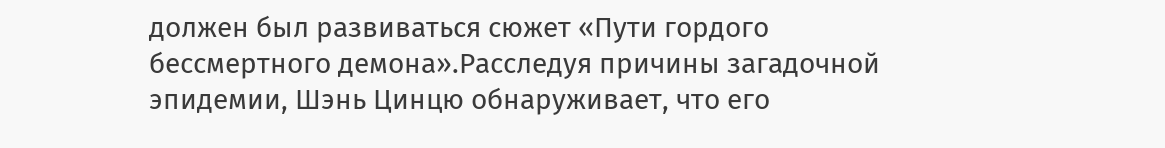должен был развиваться сюжет «Пути гордого бессмертного демона».Расследуя причины загадочной эпидемии, Шэнь Цинцю обнаруживает, что его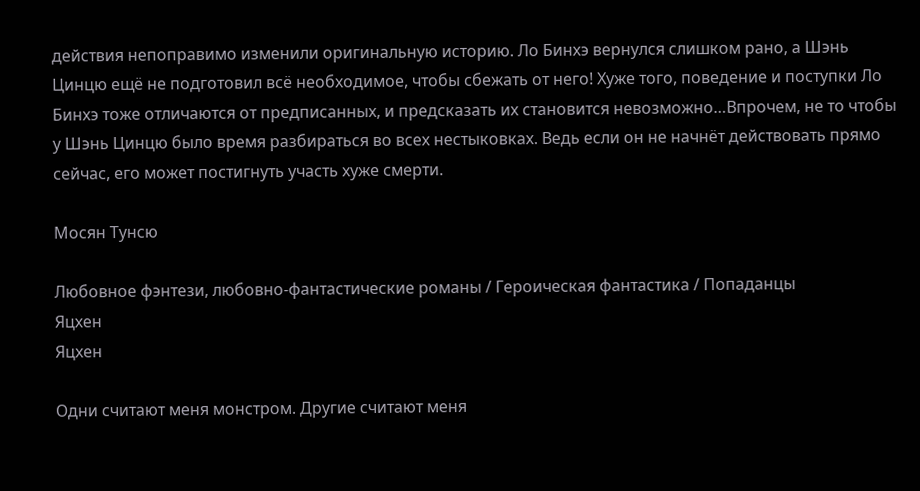действия непоправимо изменили оригинальную историю. Ло Бинхэ вернулся слишком рано, а Шэнь Цинцю ещё не подготовил всё необходимое, чтобы сбежать от него! Хуже того, поведение и поступки Ло Бинхэ тоже отличаются от предписанных, и предсказать их становится невозможно…Впрочем, не то чтобы у Шэнь Цинцю было время разбираться во всех нестыковках. Ведь если он не начнёт действовать прямо сейчас, его может постигнуть участь хуже смерти.

Мосян Тунсю

Любовное фэнтези, любовно-фантастические романы / Героическая фантастика / Попаданцы
Яцхен
Яцхен

Одни считают меня монстром. Другие считают меня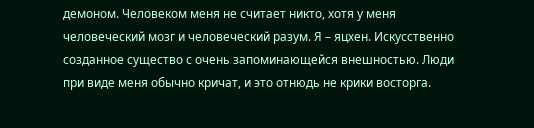демоном. Человеком меня не считает никто, хотя у меня человеческий мозг и человеческий разум. Я – яцхен. Искусственно созданное существо с очень запоминающейся внешностью. Люди при виде меня обычно кричат, и это отнюдь не крики восторга.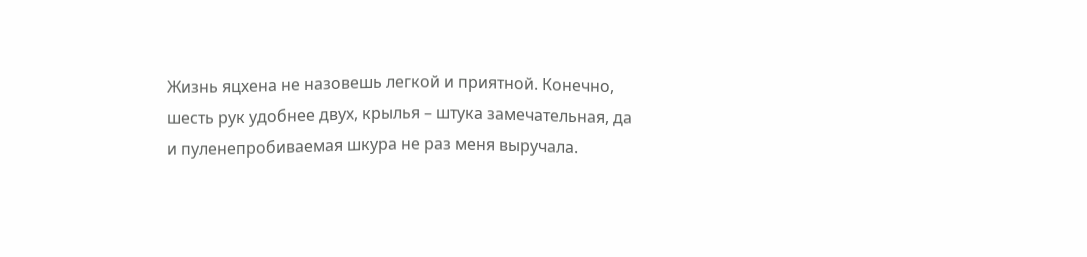Жизнь яцхена не назовешь легкой и приятной. Конечно, шесть рук удобнее двух, крылья – штука замечательная, да и пуленепробиваемая шкура не раз меня выручала.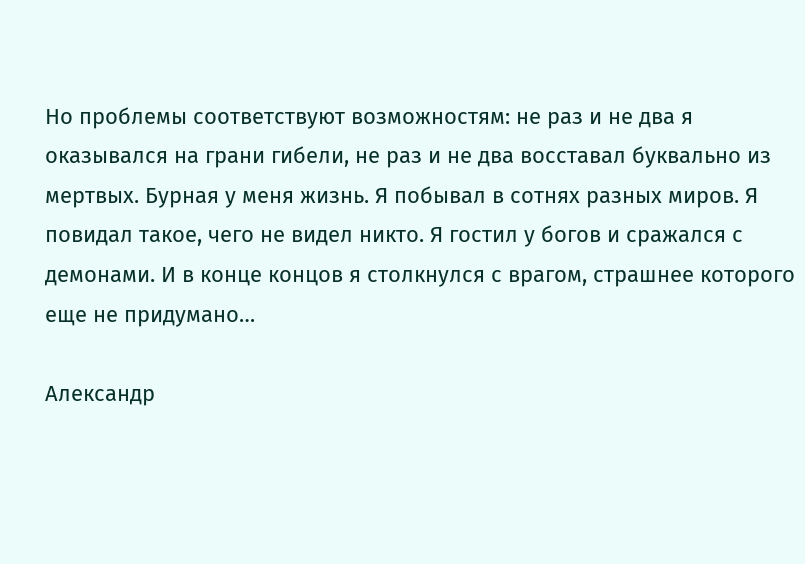Но проблемы соответствуют возможностям: не раз и не два я оказывался на грани гибели, не раз и не два восставал буквально из мертвых. Бурная у меня жизнь. Я побывал в сотнях разных миров. Я повидал такое, чего не видел никто. Я гостил у богов и сражался с демонами. И в конце концов я столкнулся с врагом, страшнее которого еще не придумано…

Александр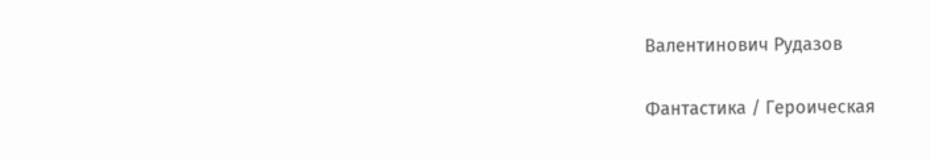Валентинович Рудазов

Фантастика / Героическая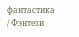фантастика / Фэнтези